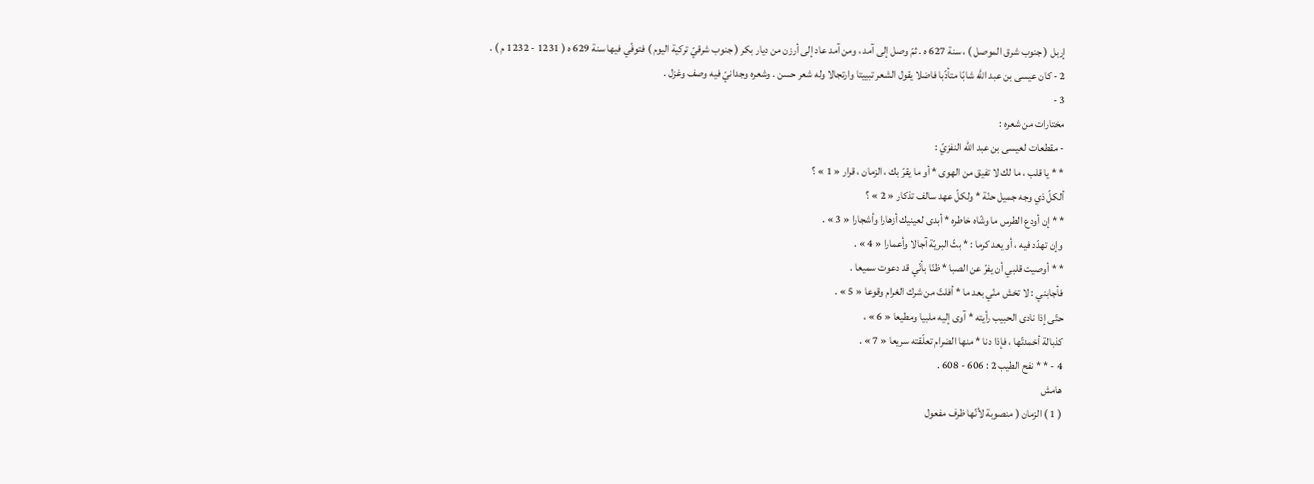إربل ( جنوب شرق الموصل ) ، سنة 627 ه . ثمّ وصل إلى آمد ، ومن آمد عاد إلى أرزن من ديار بكر ( جنوب شرقيّ تركية اليوم ) فتوفّي فيها سنة 629 ه ( 1231 - 1232 م ) .
2 - كان عيسى بن عبد اللّه شابّا متأدّبا فاضلا يقول الشعر تبييتا وارتجالا وله شعر حسن . وشعره وجدانيّ فيه وصف وغزل .
3 -
مختارات من شعره :
- مقطعات لعيسى بن عبد اللّه النفزيّ :
* * يا قلب ، ما لك لا تفيق من الهوى * أو ما يقرّ بك ، الزمان ، قرار « 1 » ؟
ألكلّ ذي وجه جميل حنّة * ولكلّ عهد سالف تذكار « 2 » ؟
* * إن أودع الطرس ما وشّاه خاطره * أبدى لعينيك أزهارا وأشجارا « 3 » .
وإن تهدّد فيه ، أو يعد كرما : * بثّ البريّة آجالا وأعمارا « 4 » .
* * أوصيت قلبي أن يفرّ عن الصبا * ظنّا بأنّي قد دعوت سميعا .
فأجابني : لا تخش منّي بعد ما * أفلتّ من شرك الغرام وقوعا « 5 » .
حتّى إذا نادى الحبيب رأيته * آوى إليه ملبيا ومطيعا « 6 » ،
كذبالة أخمدتّها ، فإذا دنا * منها الضرام تعلّقته سريعا « 7 » .
4 - * * نفح الطيب 2 : 606 - 608 .
هامش
( 1 ) الزمان ( منصوبة لأنّها ظرف مفعول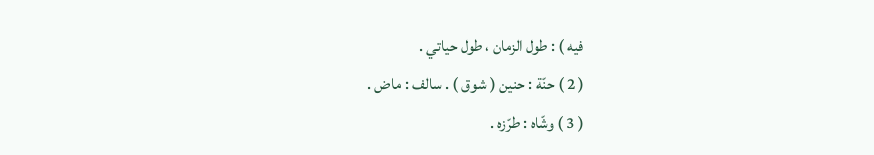فيه ) : طول الزمان ، طول حياتي .
( 2 ) حنّة : حنين ( شوق ) . سالف : ماض .
( 3 ) وشّاه : طرّزه .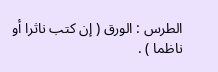الطرس : الورق ( إن كتب ناثرا أو ناظما ) .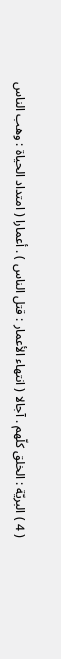( 4 ) البريّة : الخلق كلّهم . آجالا ( انتهاء الأعمار : قتل الناس ) . أعمارا ( امتداد الحياة : وهب الناس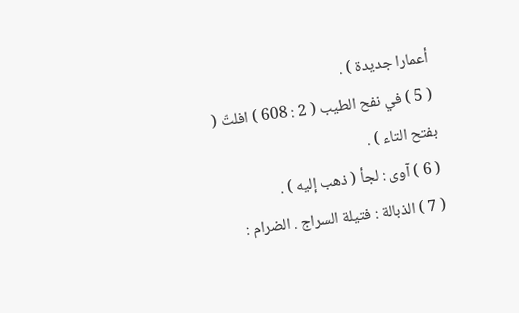أعمارا جديدة ) .
( 5 ) في نفح الطيب ( 2 : 608 ) افلتّ ( بفتح التاء ) .
( 6 ) آوى : لجأ ( ذهب إليه ) .
( 7 ) الذبالة : فتيلة السراج . الضرام :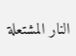النار المشتعلة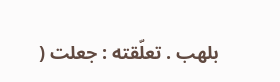بلهب . تعلّقته : جعلت (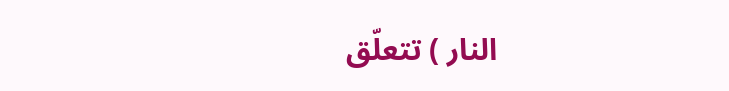النار ) تتعلّق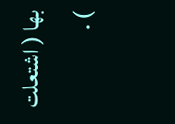بها ( اشتعلت ) .